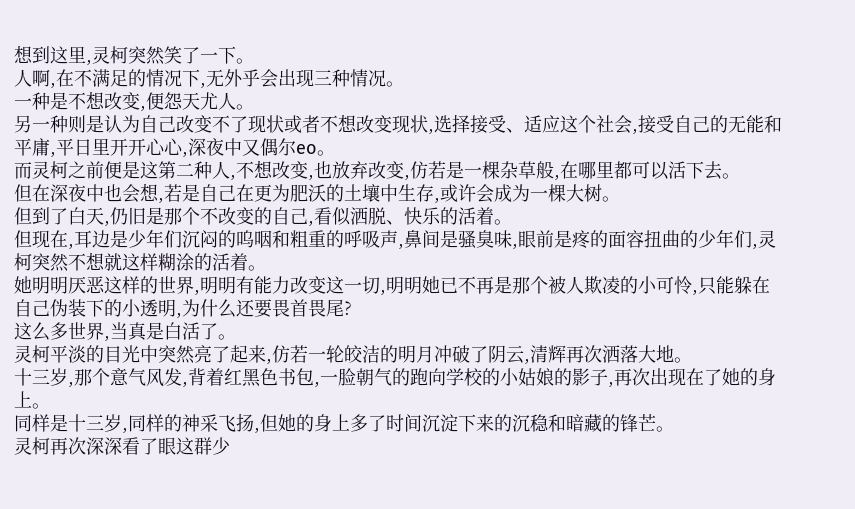想到这里,灵柯突然笑了一下。
人啊,在不满足的情况下,无外乎会出现三种情况。
一种是不想改变,便怨天尤人。
另一种则是认为自己改变不了现状或者不想改变现状,选择接受、适应这个社会,接受自己的无能和平庸,平日里开开心心,深夜中又偶尔eo。
而灵柯之前便是这第二种人,不想改变,也放弃改变,仿若是一棵杂草般,在哪里都可以活下去。
但在深夜中也会想,若是自己在更为肥沃的土壤中生存,或许会成为一棵大树。
但到了白天,仍旧是那个不改变的自己,看似洒脱、快乐的活着。
但现在,耳边是少年们沉闷的呜咽和粗重的呼吸声,鼻间是骚臭味,眼前是疼的面容扭曲的少年们,灵柯突然不想就这样糊涂的活着。
她明明厌恶这样的世界,明明有能力改变这一切,明明她已不再是那个被人欺凌的小可怜,只能躲在自己伪装下的小透明,为什么还要畏首畏尾?
这么多世界,当真是白活了。
灵柯平淡的目光中突然亮了起来,仿若一轮皎洁的明月冲破了阴云,清辉再次洒落大地。
十三岁,那个意气风发,背着红黑色书包,一脸朝气的跑向学校的小姑娘的影子,再次出现在了她的身上。
同样是十三岁,同样的神采飞扬,但她的身上多了时间沉淀下来的沉稳和暗藏的锋芒。
灵柯再次深深看了眼这群少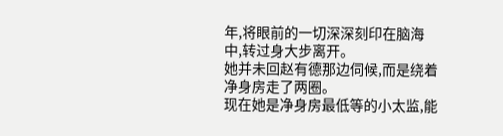年,将眼前的一切深深刻印在脑海中,转过身大步离开。
她并未回赵有德那边伺候,而是绕着净身房走了两圈。
现在她是净身房最低等的小太监,能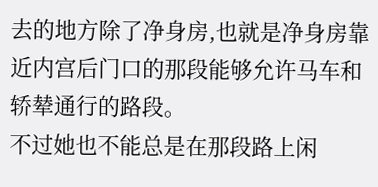去的地方除了净身房,也就是净身房靠近内宫后门口的那段能够允许马车和轿辇通行的路段。
不过她也不能总是在那段路上闲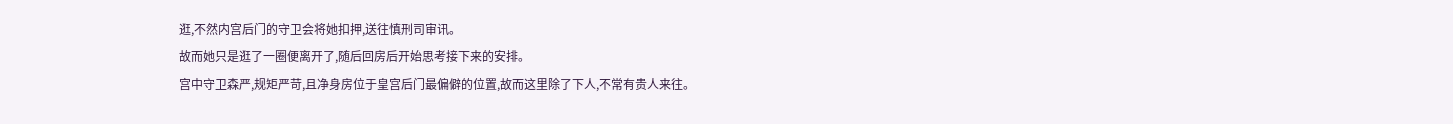逛,不然内宫后门的守卫会将她扣押,送往慎刑司审讯。
故而她只是逛了一圈便离开了,随后回房后开始思考接下来的安排。
宫中守卫森严,规矩严苛,且净身房位于皇宫后门最偏僻的位置,故而这里除了下人,不常有贵人来往。